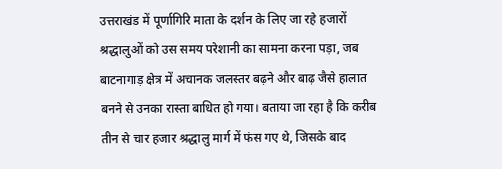उत्तराखंड में पूर्णागिरि माता के दर्शन के लिए जा रहे हजारों श्रद्धालुओं को उस समय परेशानी का सामना करना पड़ा, जब बाटनागाड़ क्षेत्र में अचानक जलस्तर बढ़ने और बाढ़ जैसे हालात बनने से उनका रास्ता बाधित हो गया। बताया जा रहा है कि करीब तीन से चार हजार श्रद्धालु मार्ग में फंस गए थे, जिसके बाद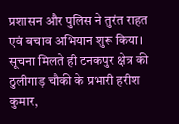प्रशासन और पुलिस ने तुरंत राहत एवं बचाव अभियान शुरू किया।
सूचना मिलते ही टनकपुर क्षेत्र की ठुलीगाड़ चौकी के प्रभारी हरीश कुमार,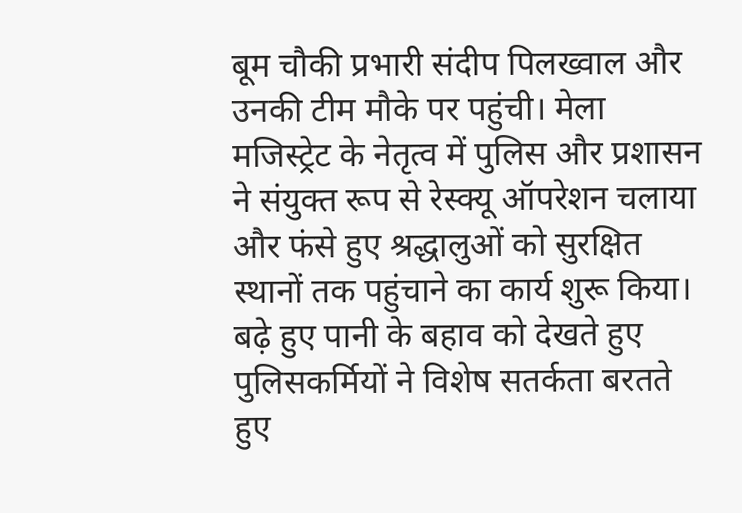बूम चौकी प्रभारी संदीप पिलख्वाल और उनकी टीम मौके पर पहुंची। मेला मजिस्ट्रेट के नेतृत्व में पुलिस और प्रशासन ने संयुक्त रूप से रेस्क्यू ऑपरेशन चलाया और फंसे हुए श्रद्धालुओं को सुरक्षित स्थानों तक पहुंचाने का कार्य शुरू किया।
बढ़े हुए पानी के बहाव को देखते हुए पुलिसकर्मियों ने विशेष सतर्कता बरतते हुए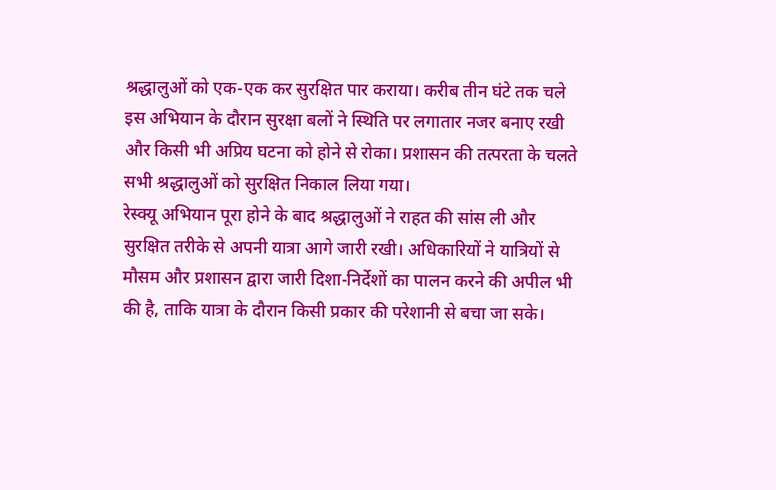श्रद्धालुओं को एक-एक कर सुरक्षित पार कराया। करीब तीन घंटे तक चले इस अभियान के दौरान सुरक्षा बलों ने स्थिति पर लगातार नजर बनाए रखी और किसी भी अप्रिय घटना को होने से रोका। प्रशासन की तत्परता के चलते सभी श्रद्धालुओं को सुरक्षित निकाल लिया गया।
रेस्क्यू अभियान पूरा होने के बाद श्रद्धालुओं ने राहत की सांस ली और सुरक्षित तरीके से अपनी यात्रा आगे जारी रखी। अधिकारियों ने यात्रियों से मौसम और प्रशासन द्वारा जारी दिशा-निर्देशों का पालन करने की अपील भी की है, ताकि यात्रा के दौरान किसी प्रकार की परेशानी से बचा जा सके।